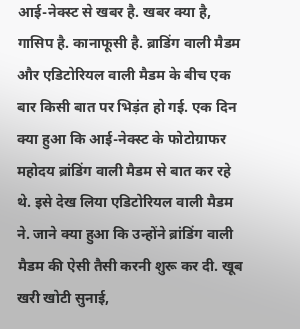आई-नेक्स्ट से खबर है. खबर क्या है, गासिप है. कानाफूसी है. ब्राडिंग वाली मैडम और एडिटोरियल वाली मैडम के बीच एक बार किसी बात पर भिड़ंत हो गई. एक दिन क्या हुआ कि आई-नेक्स्ट के फोटोग्राफर महोदय ब्रांडिंग वाली मैडम से बात कर रहे थे. इसे देख लिया एडिटोरियल वाली मैडम ने. जाने क्या हुआ कि उन्होंने ब्रांडिंग वाली मैडम की ऐसी तैसी करनी शुरू कर दी. खूब खरी खोटी सुनाई,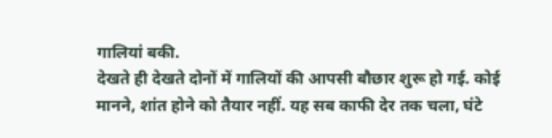गालियां बकी.
देखते ही देखते दोनों में गालियों की आपसी बौछार शुरू हो गई. कोई मानने, शांत होने को तैयार नहीं. यह सब काफी देर तक चला, घंटे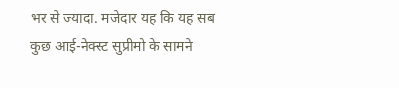भर से ज्यादा. मजेदार यह कि यह सब कुछ आई-नेक्स्ट सुप्रीमो के सामने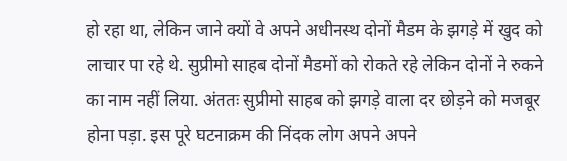हो रहा था, लेकिन जाने क्यों वे अपने अधीनस्थ दोनों मैडम के झगड़े में खुद को लाचार पा रहे थे. सुप्रीमो साहब दोनों मैडमों को रोकते रहे लेकिन दोनों ने रुकने का नाम नहीं लिया. अंततः सुप्रीमो साहब को झगड़े वाला दर छोड़ने को मजबूर होना पड़ा. इस पूरे घटनाक्रम की निंदक लोग अपने अपने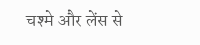चश्मे और लेंस से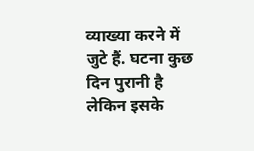व्याख्या करने में जुटे हैं. घटना कुछ दिन पुरानी है लेकिन इसके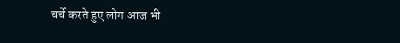चर्चे करते हुए लोग आज भी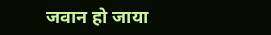जवान हो जाया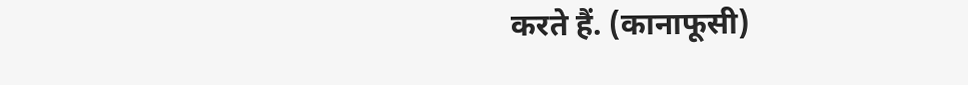करते हैं. (कानाफूसी)